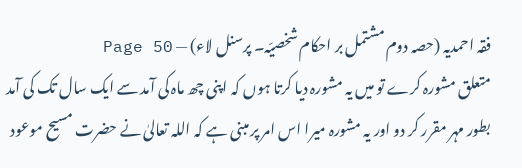فقہ احمدیہ (حصہ دوم مشتمل بر احکام شخصیّہ۔ پرسنل لاء) — Page 50
متعلق مشورہ کرے تو میں یہ مشورہ دیا کرتا ہوں کہ اپنی چھ ماہ کی آمد سے ایک سال تک کی آمد بطور مہر مقرر کر دو اور یہ مشورہ میرا اس امر پر مبنی ہے کہ اللہ تعالیٰ نے حضرت مسیح موعود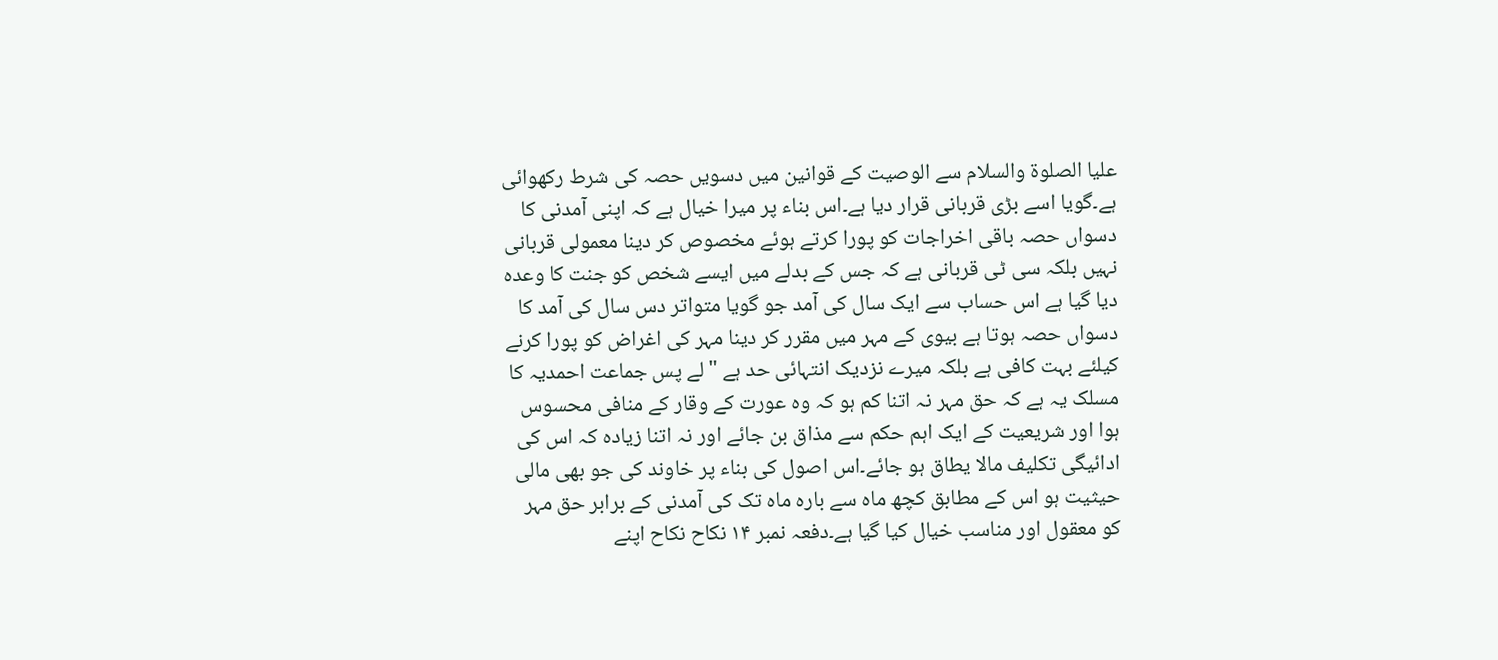عليا الصلوة والسلام سے الوصیت کے قوانین میں دسویں حصہ کی شرط رکھوائی ہے۔گویا اسے بڑی قربانی قرار دیا ہے۔اس بناء پر میرا خیال ہے کہ اپنی آمدنی کا دسواں حصہ باقی اخراجات کو پورا کرتے ہوئے مخصوص کر دینا معمولی قربانی نہیں بلکہ سی ٹی قربانی ہے کہ جس کے بدلے میں ایسے شخص کو جنت کا وعدہ دیا گیا ہے اس حساب سے ایک سال کی آمد جو گویا متواتر دس سال کی آمد کا دسواں حصہ ہوتا ہے بیوی کے مہر میں مقرر کر دینا مہر کی اغراض کو پورا کرنے کیلئے بہت کافی ہے بلکہ میرے نزدیک انتہائی حد ہے " لے پس جماعت احمدیہ کا مسلک یہ ہے کہ حق مہر نہ اتنا کم ہو کہ وہ عورت کے وقار کے منافی محسوس ہوا اور شریعیت کے ایک اہم حکم سے مذاق بن جائے اور نہ اتنا زیادہ کہ اس کی ادائیگی تکلیف مالا يطاق ہو جائے۔اس اصول کی بناء پر خاوند کی جو بھی مالی حیثیت ہو اس کے مطابق کچھ ماہ سے بارہ ماہ تک کی آمدنی کے برابر حق مہر کو معقول اور مناسب خیال کیا گیا ہے۔دفعہ نمبر ۱۴ نکاح نکاح اپنے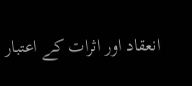انعقاد اور اثرات کے اعتبار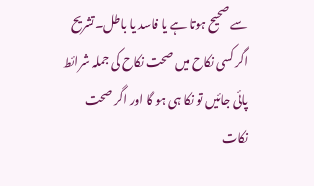سے صحیح ہوتا ہے یا فاسد یا باطل۔تشریح اگر کسی نکاح میں صحت نکاح کی جملہ شرائط پائی جائیں تو نکا ہی ہو گا اور اگر صحت نکات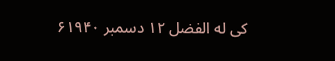کی له الفضل ۱۲ دسمبر ۶۱۹۴۰